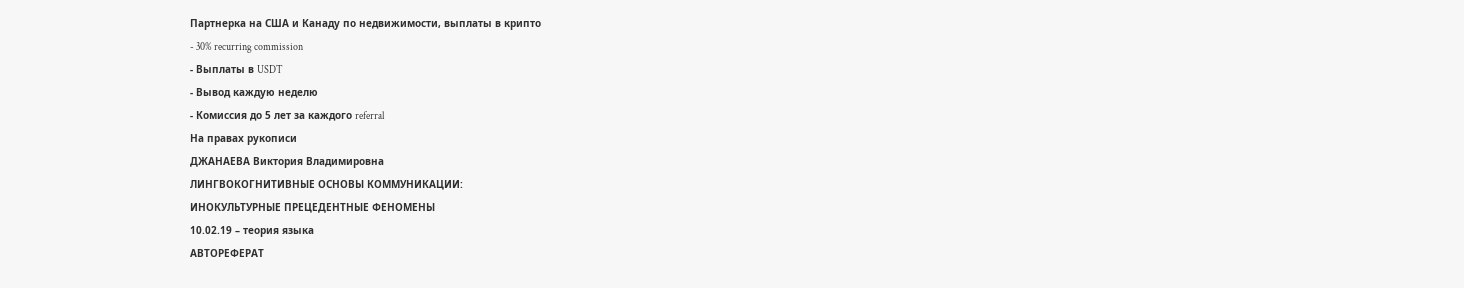Партнерка на США и Канаду по недвижимости, выплаты в крипто
- 30% recurring commission
- Выплаты в USDT
- Вывод каждую неделю
- Комиссия до 5 лет за каждого referral
На правах рукописи
ДЖАНАЕВА Виктория Владимировна
ЛИНГВОКОГНИТИВНЫЕ ОСНОВЫ КОММУНИКАЦИИ:
ИНОКУЛЬТУРНЫЕ ПРЕЦЕДЕНТНЫЕ ФЕНОМЕНЫ
10.02.19 – теория языка
АВТОРЕФЕРАТ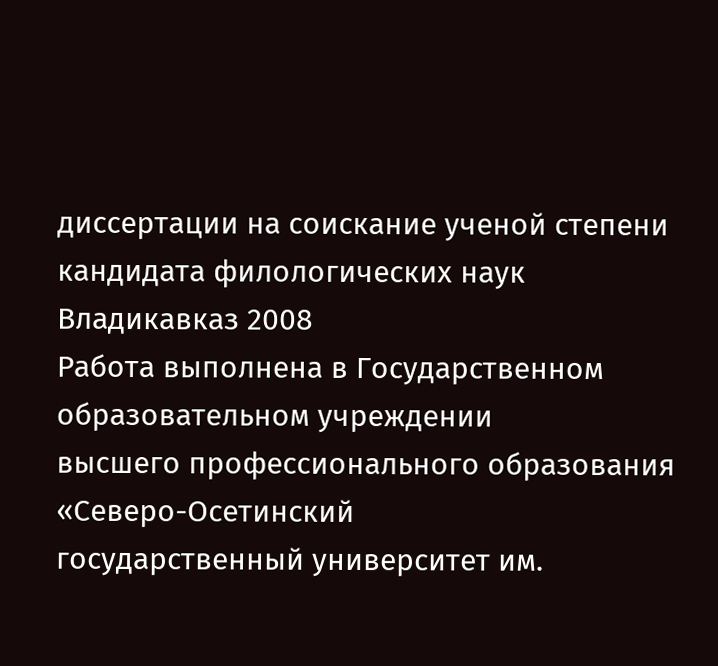диссертации на соискание ученой степени
кандидата филологических наук
Владикавказ 2008
Работа выполнена в Государственном образовательном учреждении
высшего профессионального образования «Северо-Осетинский
государственный университет им.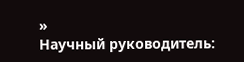»
Научный руководитель: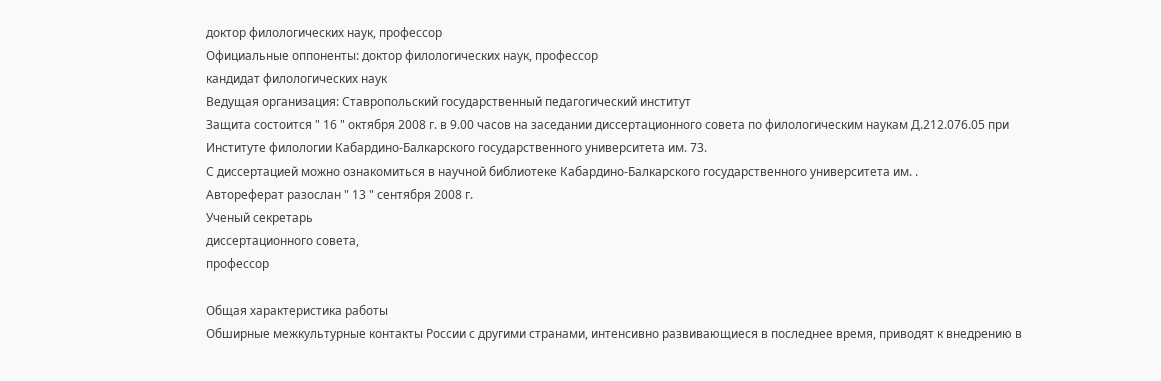доктор филологических наук, профессор
Официальные оппоненты: доктор филологических наук, профессор
кандидат филологических наук
Ведущая организация: Ставропольский государственный педагогический институт
Защита состоится " 16 " октября 2008 г. в 9.00 часов на заседании диссертационного совета по филологическим наукам Д.212.076.05 при Институте филологии Кабардино-Балкарского государственного университета им. 73.
С диссертацией можно ознакомиться в научной библиотеке Кабардино-Балкарского государственного университета им. .
Автореферат разослан " 13 " сентября 2008 г.
Ученый секретарь
диссертационного совета,
профессор

Общая характеристика работы
Обширные межкультурные контакты России с другими странами, интенсивно развивающиеся в последнее время, приводят к внедрению в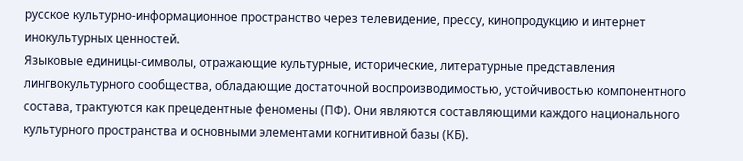русское культурно-информационное пространство через телевидение, прессу, кинопродукцию и интернет инокультурных ценностей.
Языковые единицы-символы, отражающие культурные, исторические, литературные представления лингвокультурного сообщества, обладающие достаточной воспроизводимостью, устойчивостью компонентного состава, трактуются как прецедентные феномены (ПФ). Они являются составляющими каждого национального культурного пространства и основными элементами когнитивной базы (КБ).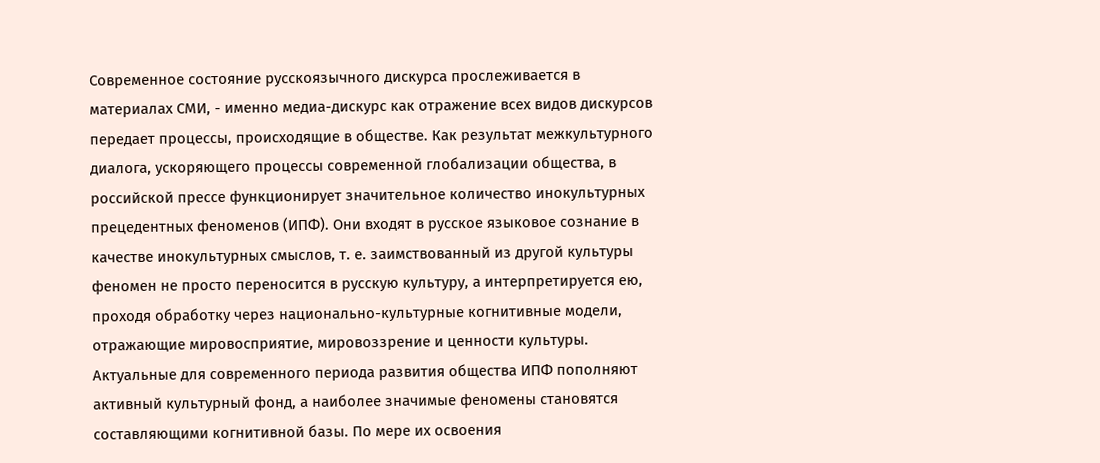Современное состояние русскоязычного дискурса прослеживается в материалах СМИ, - именно медиа-дискурс как отражение всех видов дискурсов передает процессы, происходящие в обществе. Как результат межкультурного диалога, ускоряющего процессы современной глобализации общества, в российской прессе функционирует значительное количество инокультурных прецедентных феноменов (ИПФ). Они входят в русское языковое сознание в качестве инокультурных смыслов, т. е. заимствованный из другой культуры феномен не просто переносится в русскую культуру, а интерпретируется ею, проходя обработку через национально-культурные когнитивные модели, отражающие мировосприятие, мировоззрение и ценности культуры.
Актуальные для современного периода развития общества ИПФ пополняют активный культурный фонд, а наиболее значимые феномены становятся составляющими когнитивной базы. По мере их освоения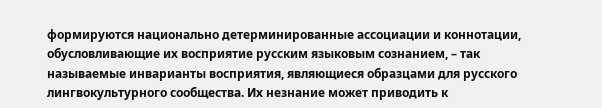формируются национально детерминированные ассоциации и коннотации, обусловливающие их восприятие русским языковым сознанием, – так называемые инварианты восприятия, являющиеся образцами для русского лингвокультурного сообщества. Их незнание может приводить к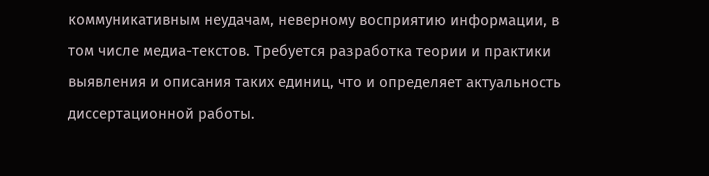коммуникативным неудачам, неверному восприятию информации, в том числе медиа-текстов. Требуется разработка теории и практики выявления и описания таких единиц, что и определяет актуальность диссертационной работы.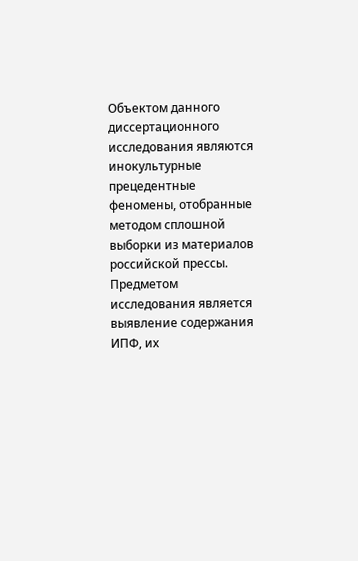Объектом данного диссертационного исследования являются инокультурные прецедентные феномены, отобранные методом сплошной выборки из материалов российской прессы.
Предметом исследования является выявление содержания ИПФ, их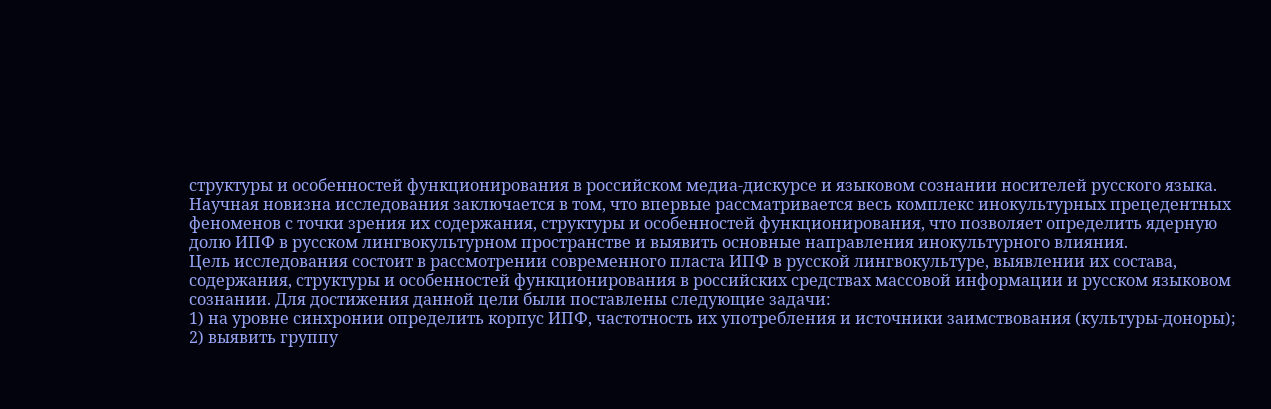структуры и особенностей функционирования в российском медиа-дискурсе и языковом сознании носителей русского языка.
Научная новизна исследования заключается в том, что впервые рассматривается весь комплекс инокультурных прецедентных феноменов с точки зрения их содержания, структуры и особенностей функционирования, что позволяет определить ядерную долю ИПФ в русском лингвокультурном пространстве и выявить основные направления инокультурного влияния.
Цель исследования состоит в рассмотрении современного пласта ИПФ в русской лингвокультуре, выявлении их состава, содержания, структуры и особенностей функционирования в российских средствах массовой информации и русском языковом сознании. Для достижения данной цели были поставлены следующие задачи:
1) на уровне синхронии определить корпус ИПФ, частотность их употребления и источники заимствования (культуры-доноры);
2) выявить группу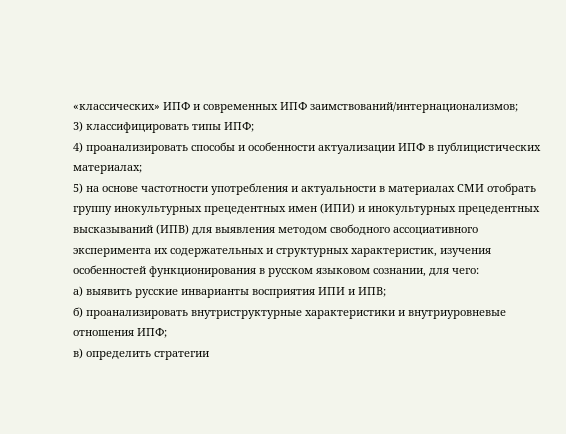«классических» ИПФ и современных ИПФ заимствований/интернационализмов;
3) классифицировать типы ИПФ;
4) проанализировать способы и особенности актуализации ИПФ в публицистических материалах;
5) на основе частотности употребления и актуальности в материалах СМИ отобрать группу инокультурных прецедентных имен (ИПИ) и инокультурных прецедентных высказываний (ИПВ) для выявления методом свободного ассоциативного эксперимента их содержательных и структурных характеристик, изучения особенностей функционирования в русском языковом сознании, для чего:
а) выявить русские инварианты восприятия ИПИ и ИПВ;
б) проанализировать внутриструктурные характеристики и внутриуровневые отношения ИПФ;
в) определить стратегии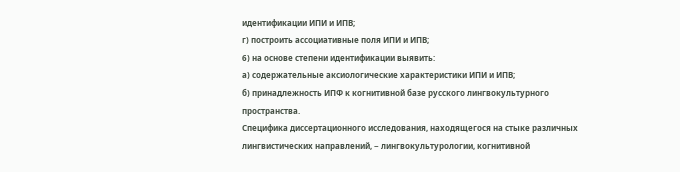идентификации ИПИ и ИПВ;
г) построить ассоциативные поля ИПИ и ИПВ;
6) на основе степени идентификации выявить:
а) содержательные аксиологические характеристики ИПИ и ИПВ;
б) принадлежность ИПФ к когнитивной базе русского лингвокультурного пространства.
Специфика диссертационного исследования, находящегося на стыке различных лингвистических направлений, − лингвокультурологии, когнитивной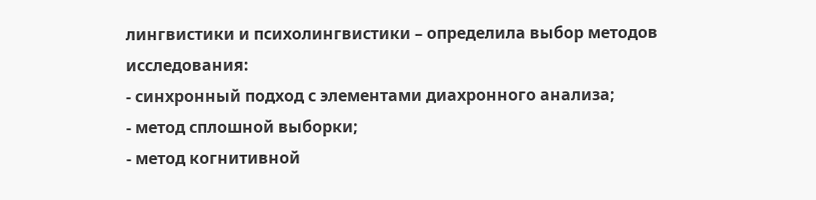лингвистики и психолингвистики – определила выбор методов исследования:
- синхронный подход с элементами диахронного анализа;
- метод сплошной выборки;
- метод когнитивной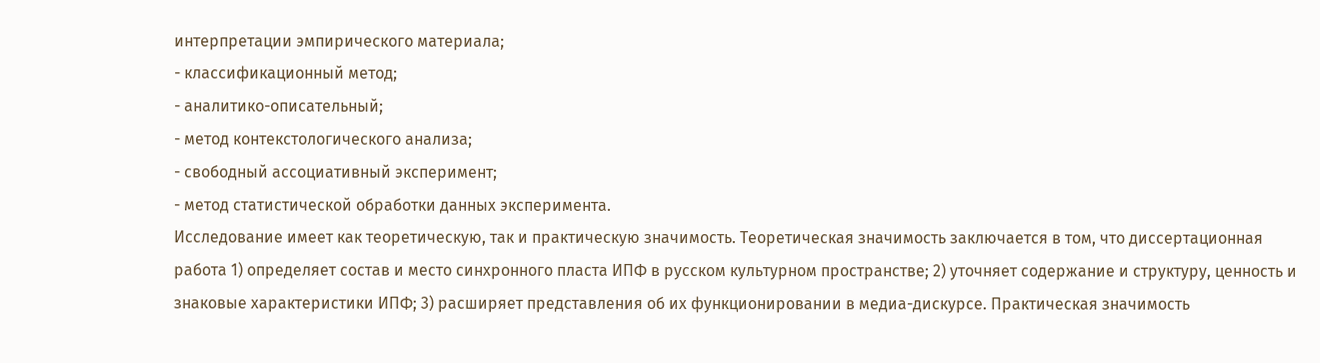интерпретации эмпирического материала;
- классификационный метод;
- аналитико-описательный;
- метод контекстологического анализа;
- свободный ассоциативный эксперимент;
- метод статистической обработки данных эксперимента.
Исследование имеет как теоретическую, так и практическую значимость. Теоретическая значимость заключается в том, что диссертационная работа 1) определяет состав и место синхронного пласта ИПФ в русском культурном пространстве; 2) уточняет содержание и структуру, ценность и знаковые характеристики ИПФ; 3) расширяет представления об их функционировании в медиа-дискурсе. Практическая значимость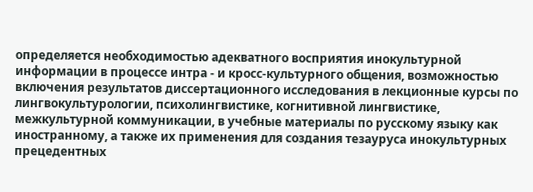определяется необходимостью адекватного восприятия инокультурной информации в процессе интра - и кросс-культурного общения, возможностью включения результатов диссертационного исследования в лекционные курсы по лингвокультурологии, психолингвистике, когнитивной лингвистике, межкультурной коммуникации, в учебные материалы по русскому языку как иностранному, а также их применения для создания тезауруса инокультурных прецедентных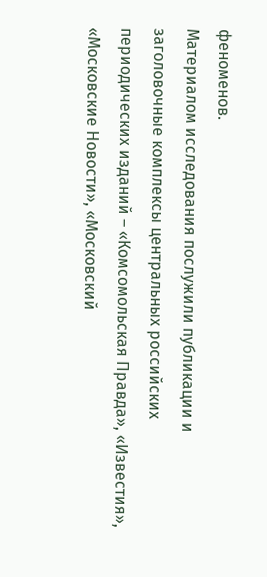феноменов.
Материалом исследования послужили публикации и заголовочные комплексы центральных российских периодических изданий – «Комсомольская Правда», «Известия», «Московские Новости», «Московский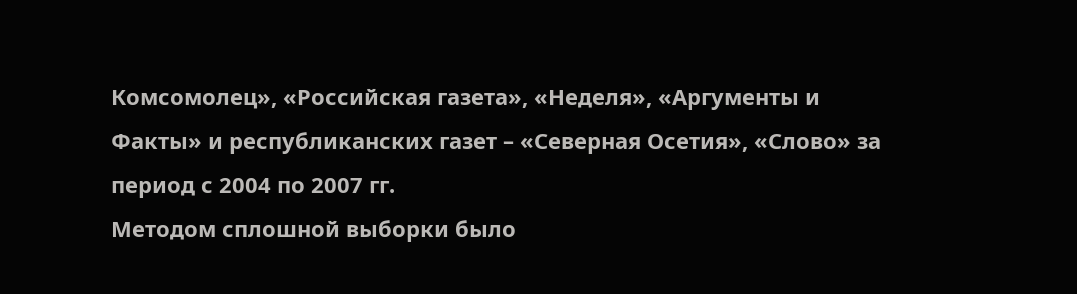Комсомолец», «Российская газета», «Неделя», «Аргументы и Факты» и республиканских газет – «Северная Осетия», «Слово» за период с 2004 по 2007 гг.
Методом сплошной выборки было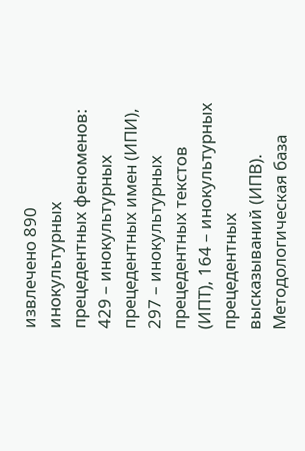извлечено 890 инокультурных прецедентных феноменов: 429 – инокультурных прецедентных имен (ИПИ), 297 – инокультурных прецедентных текстов (ИПТ), 164 – инокультурных прецедентных высказываний (ИПВ).
Методологическая база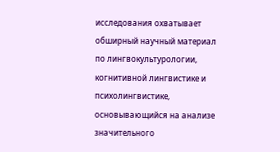исследования охватывает обширный научный материал по лингвокультурологии, когнитивной лингвистике и психолингвистике, основывающийся на анализе значительного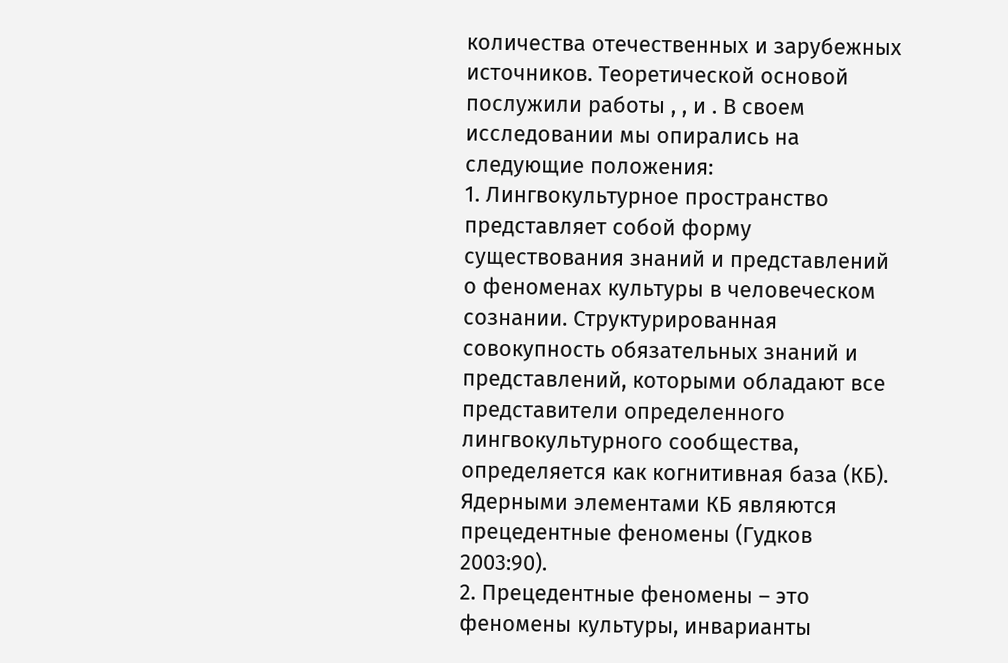количества отечественных и зарубежных источников. Теоретической основой послужили работы , , и . В своем исследовании мы опирались на следующие положения:
1. Лингвокультурное пространство представляет собой форму существования знаний и представлений о феноменах культуры в человеческом сознании. Структурированная совокупность обязательных знаний и представлений, которыми обладают все представители определенного лингвокультурного сообщества, определяется как когнитивная база (КБ). Ядерными элементами КБ являются прецедентные феномены (Гудков 2003:90).
2. Прецедентные феномены – это феномены культуры, инварианты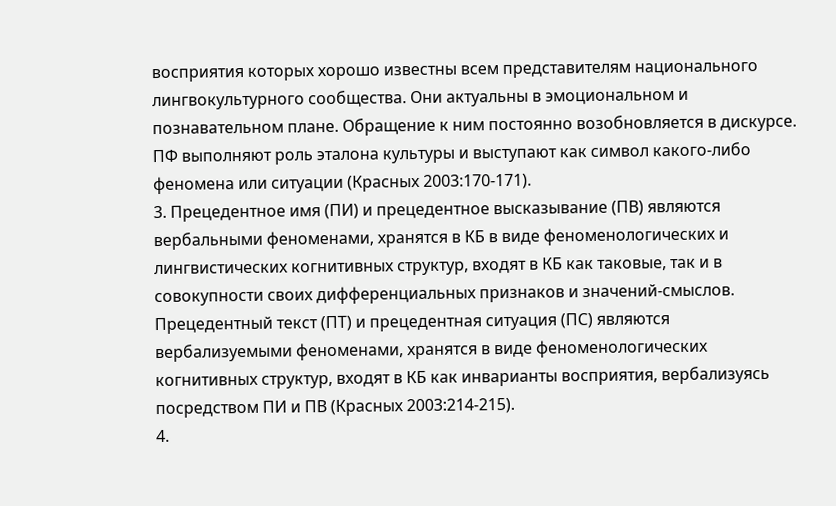восприятия которых хорошо известны всем представителям национального лингвокультурного сообщества. Они актуальны в эмоциональном и познавательном плане. Обращение к ним постоянно возобновляется в дискурсе. ПФ выполняют роль эталона культуры и выступают как символ какого-либо феномена или ситуации (Красных 2003:170-171).
3. Прецедентное имя (ПИ) и прецедентное высказывание (ПВ) являются вербальными феноменами, хранятся в КБ в виде феноменологических и лингвистических когнитивных структур, входят в КБ как таковые, так и в совокупности своих дифференциальных признаков и значений-смыслов. Прецедентный текст (ПТ) и прецедентная ситуация (ПС) являются вербализуемыми феноменами, хранятся в виде феноменологических когнитивных структур, входят в КБ как инварианты восприятия, вербализуясь посредством ПИ и ПВ (Красных 2003:214-215).
4.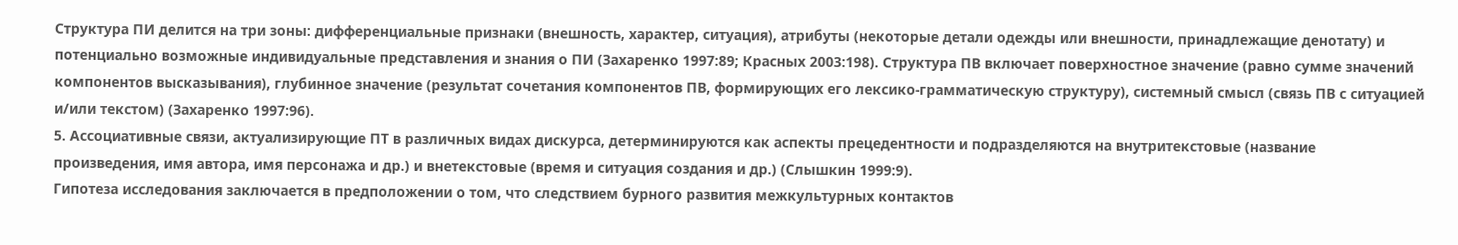Структура ПИ делится на три зоны: дифференциальные признаки (внешность, характер, ситуация), атрибуты (некоторые детали одежды или внешности, принадлежащие денотату) и потенциально возможные индивидуальные представления и знания о ПИ (Захаренко 1997:89; Красных 2003:198). Структура ПВ включает поверхностное значение (равно сумме значений компонентов высказывания), глубинное значение (результат сочетания компонентов ПВ, формирующих его лексико-грамматическую структуру), системный смысл (связь ПВ с ситуацией и/или текстом) (Захаренко 1997:96).
5. Ассоциативные связи, актуализирующие ПТ в различных видах дискурса, детерминируются как аспекты прецедентности и подразделяются на внутритекстовые (название произведения, имя автора, имя персонажа и др.) и внетекстовые (время и ситуация создания и др.) (Слышкин 1999:9).
Гипотеза исследования заключается в предположении о том, что следствием бурного развития межкультурных контактов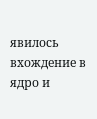явилось вхождение в ядро и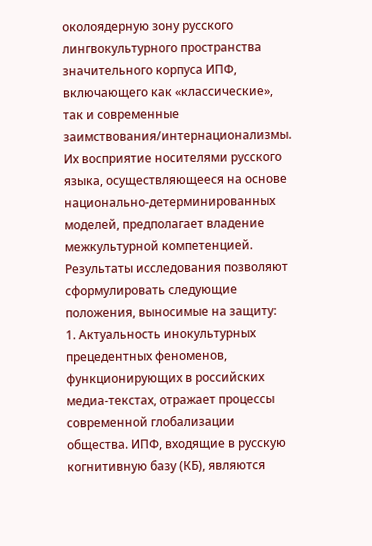околоядерную зону русского лингвокультурного пространства значительного корпуса ИПФ, включающего как «классические», так и современные заимствования/интернационализмы. Их восприятие носителями русского языка, осуществляющееся на основе национально-детерминированных моделей, предполагает владение межкультурной компетенцией.
Результаты исследования позволяют сформулировать следующие положения, выносимые на защиту:
1. Актуальность инокультурных прецедентных феноменов, функционирующих в российских медиа-текстах, отражает процессы современной глобализации общества. ИПФ, входящие в русскую когнитивную базу (КБ), являются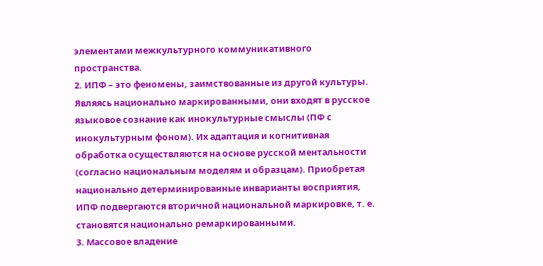элементами межкультурного коммуникативного пространства.
2. ИПФ – это феномены, заимствованные из другой культуры. Являясь национально маркированными, они входят в русское языковое сознание как инокультурные смыслы (ПФ с инокультурным фоном). Их адаптация и когнитивная обработка осуществляются на основе русской ментальности (согласно национальным моделям и образцам). Приобретая национально детерминированные инварианты восприятия, ИПФ подвергаются вторичной национальной маркировке, т. е. становятся национально ремаркированными.
3. Массовое владение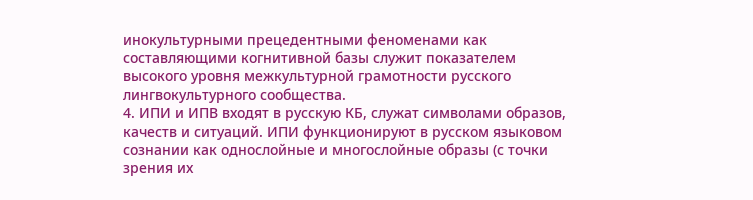инокультурными прецедентными феноменами как составляющими когнитивной базы служит показателем высокого уровня межкультурной грамотности русского лингвокультурного сообщества.
4. ИПИ и ИПВ входят в русскую КБ, служат символами образов, качеств и ситуаций. ИПИ функционируют в русском языковом сознании как однослойные и многослойные образы (с точки зрения их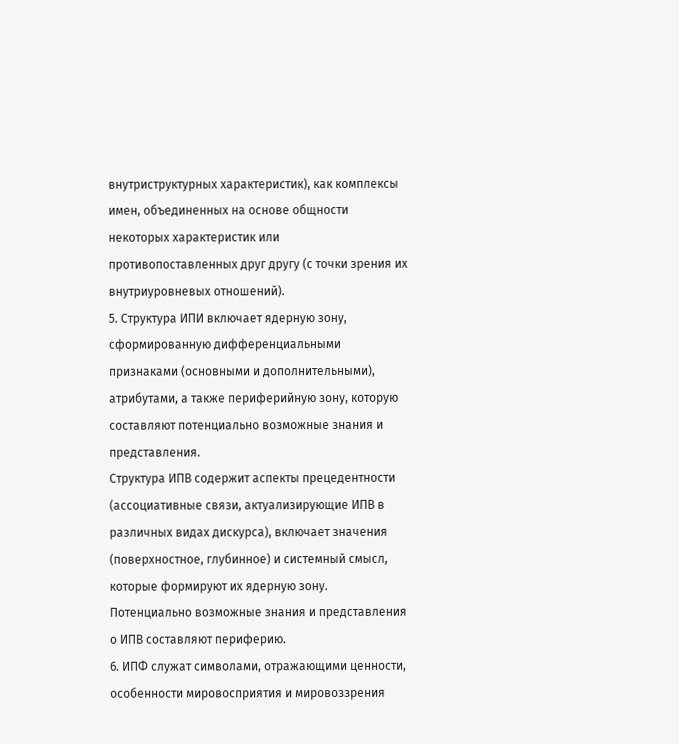внутриструктурных характеристик), как комплексы имен, объединенных на основе общности некоторых характеристик или противопоставленных друг другу (с точки зрения их внутриуровневых отношений).
5. Структура ИПИ включает ядерную зону, сформированную дифференциальными признаками (основными и дополнительными), атрибутами, а также периферийную зону, которую составляют потенциально возможные знания и представления.
Структура ИПВ содержит аспекты прецедентности (ассоциативные связи, актуализирующие ИПВ в различных видах дискурса), включает значения (поверхностное, глубинное) и системный смысл, которые формируют их ядерную зону. Потенциально возможные знания и представления о ИПВ составляют периферию.
6. ИПФ служат символами, отражающими ценности, особенности мировосприятия и мировоззрения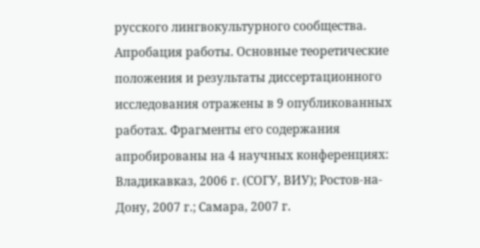русского лингвокультурного сообщества.
Апробация работы. Основные теоретические положения и результаты диссертационного исследования отражены в 9 опубликованных работах. Фрагменты его содержания апробированы на 4 научных конференциях: Владикавказ, 2006 г. (СОГУ, ВИУ); Ростов-на-Дону, 2007 г.; Самара, 2007 г.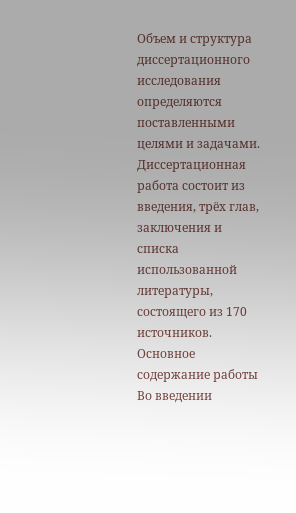Объем и структура диссертационного исследования определяются поставленными целями и задачами. Диссертационная работа состоит из введения, трёх глав, заключения и списка использованной литературы, состоящего из 170 источников.
Основное содержание работы
Во введении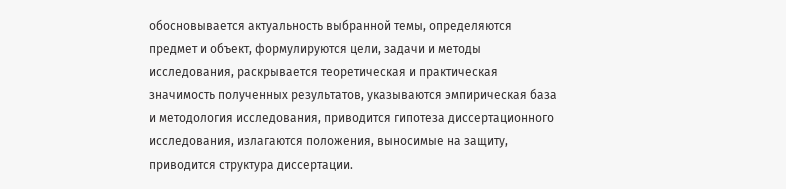обосновывается актуальность выбранной темы, определяются предмет и объект, формулируются цели, задачи и методы исследования, раскрывается теоретическая и практическая значимость полученных результатов, указываются эмпирическая база и методология исследования, приводится гипотеза диссертационного исследования, излагаются положения, выносимые на защиту, приводится структура диссертации.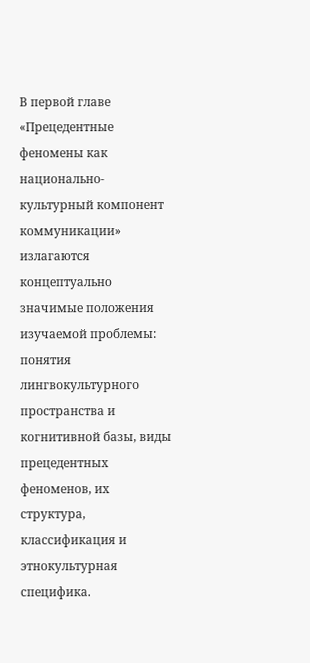В первой главе «Прецедентные феномены как национально-культурный компонент коммуникации» излагаются концептуально значимые положения изучаемой проблемы: понятия лингвокультурного пространства и когнитивной базы, виды прецедентных феноменов, их структура, классификация и этнокультурная специфика.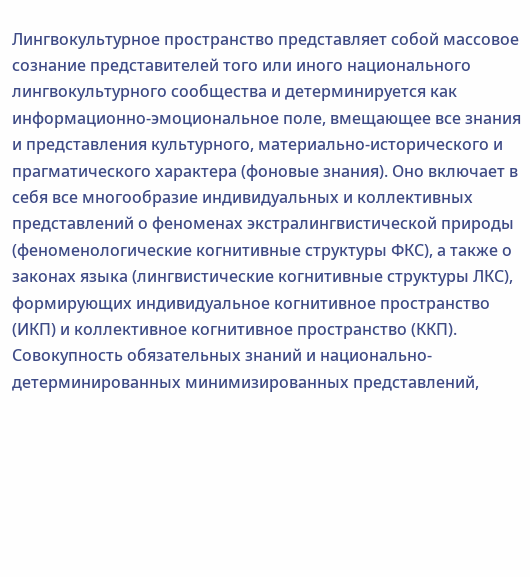Лингвокультурное пространство представляет собой массовое сознание представителей того или иного национального лингвокультурного сообщества и детерминируется как информационно-эмоциональное поле, вмещающее все знания и представления культурного, материально-исторического и прагматического характера (фоновые знания). Оно включает в себя все многообразие индивидуальных и коллективных представлений о феноменах экстралингвистической природы (феноменологические когнитивные структуры ФКС), а также о законах языка (лингвистические когнитивные структуры ЛКС), формирующих индивидуальное когнитивное пространство (ИКП) и коллективное когнитивное пространство (ККП).
Совокупность обязательных знаний и национально-детерминированных минимизированных представлений,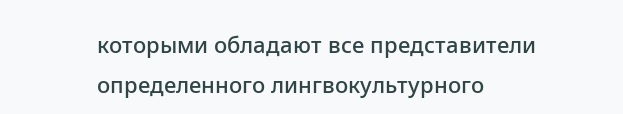которыми обладают все представители определенного лингвокультурного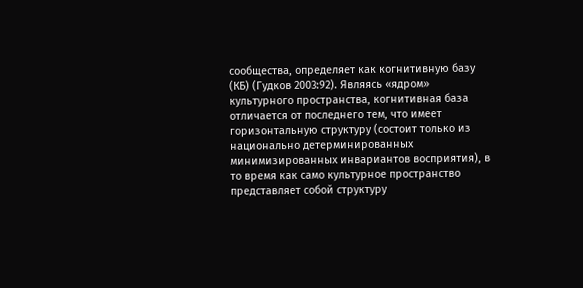сообщества, определяет как когнитивную базу (КБ) (Гудков 2003:92). Являясь «ядром» культурного пространства, когнитивная база отличается от последнего тем, что имеет горизонтальную структуру (состоит только из национально детерминированных минимизированных инвариантов восприятия), в то время как само культурное пространство представляет собой структуру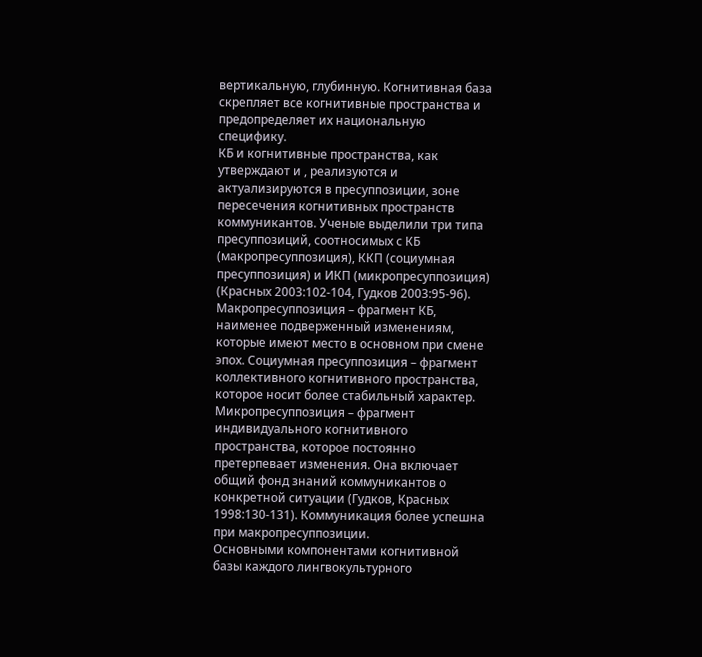вертикальную, глубинную. Когнитивная база скрепляет все когнитивные пространства и предопределяет их национальную специфику.
КБ и когнитивные пространства, как утверждают и , реализуются и актуализируются в пресуппозиции, зоне пересечения когнитивных пространств коммуникантов. Ученые выделили три типа пресуппозиций, соотносимых с КБ (макропресуппозиция), ККП (социумная пресуппозиция) и ИКП (микропресуппозиция) (Красных 2003:102-104, Гудков 2003:95-96). Макропресуппозиция – фрагмент КБ, наименее подверженный изменениям, которые имеют место в основном при смене эпох. Социумная пресуппозиция – фрагмент коллективного когнитивного пространства, которое носит более стабильный характер. Микропресуппозиция – фрагмент индивидуального когнитивного пространства, которое постоянно претерпевает изменения. Она включает общий фонд знаний коммуникантов о конкретной ситуации (Гудков, Красных 1998:130-131). Коммуникация более успешна при макропресуппозиции.
Основными компонентами когнитивной базы каждого лингвокультурного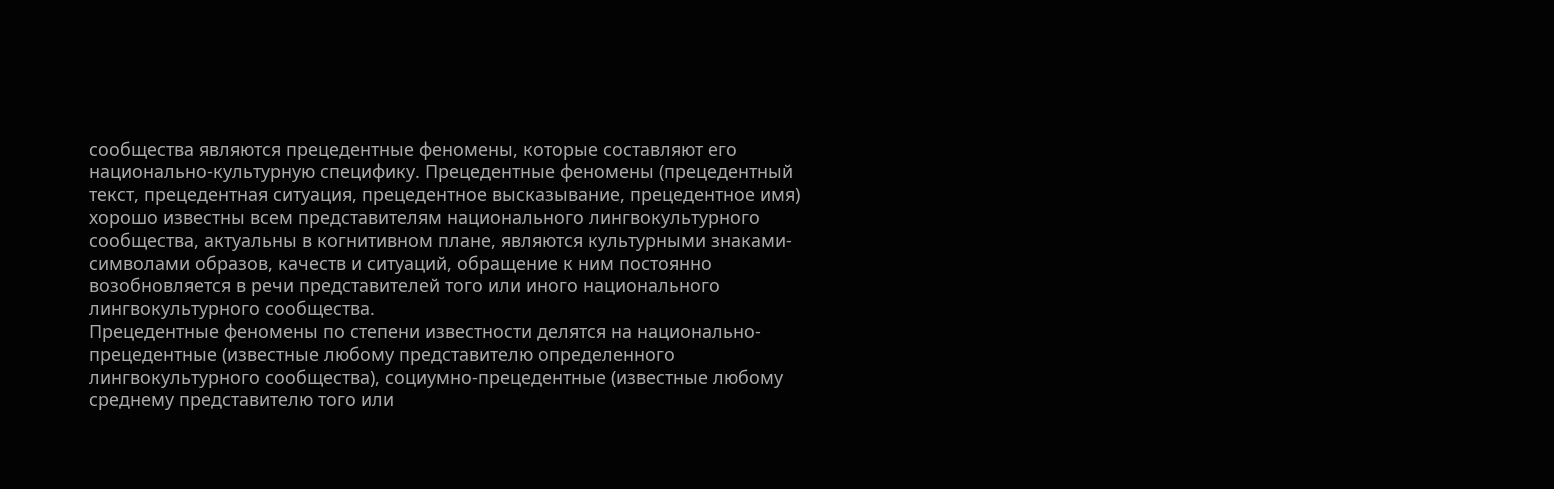сообщества являются прецедентные феномены, которые составляют его национально-культурную специфику. Прецедентные феномены (прецедентный текст, прецедентная ситуация, прецедентное высказывание, прецедентное имя) хорошо известны всем представителям национального лингвокультурного сообщества, актуальны в когнитивном плане, являются культурными знаками-символами образов, качеств и ситуаций, обращение к ним постоянно возобновляется в речи представителей того или иного национального лингвокультурного сообщества.
Прецедентные феномены по степени известности делятся на национально-прецедентные (известные любому представителю определенного лингвокультурного сообщества), социумно-прецедентные (известные любому среднему представителю того или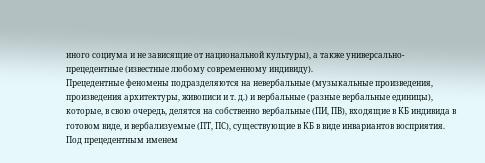иного социума и не зависящие от национальной культуры), а также универсально-прецедентные (известные любому современному индивиду).
Прецедентные феномены подразделяются на невербальные (музыкальные произведения, произведения архитектуры, живописи и т. д.) и вербальные (разные вербальные единицы), которые, в свою очередь, делятся на собственно вербальные (ПИ, ПВ), входящие в КБ индивида в готовом виде, и вербализуемые (ПТ, ПС), существующие в КБ в виде инвариантов восприятия.
Под прецедентным именем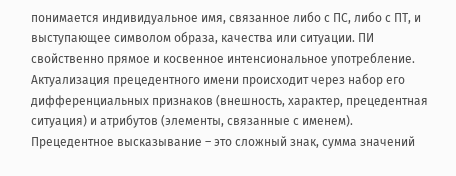понимается индивидуальное имя, связанное либо с ПС, либо с ПТ, и выступающее символом образа, качества или ситуации. ПИ свойственно прямое и косвенное интенсиональное употребление. Актуализация прецедентного имени происходит через набор его дифференциальных признаков (внешность, характер, прецедентная ситуация) и атрибутов (элементы, связанные с именем).
Прецедентное высказывание – это сложный знак, сумма значений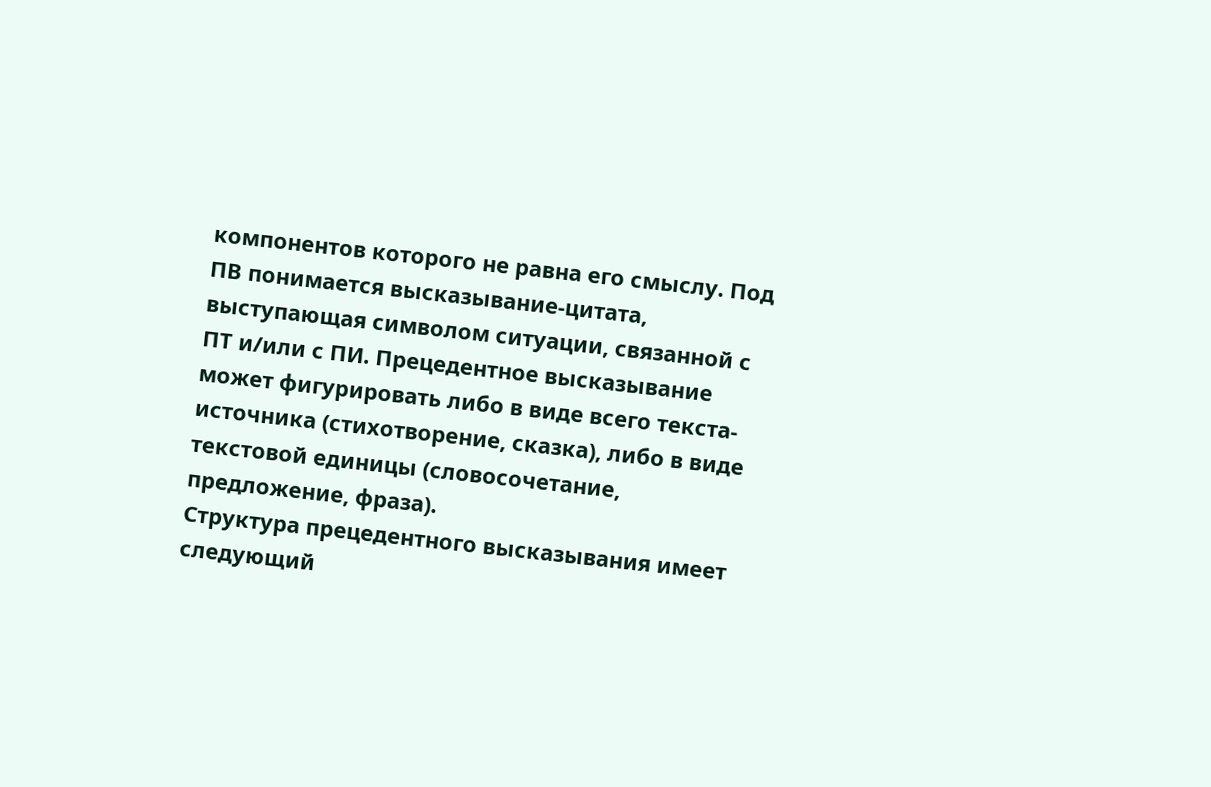компонентов которого не равна его смыслу. Под ПВ понимается высказывание-цитата, выступающая символом ситуации, связанной с ПТ и/или с ПИ. Прецедентное высказывание может фигурировать либо в виде всего текста-источника (стихотворение, сказка), либо в виде текстовой единицы (словосочетание, предложение, фраза).
Структура прецедентного высказывания имеет следующий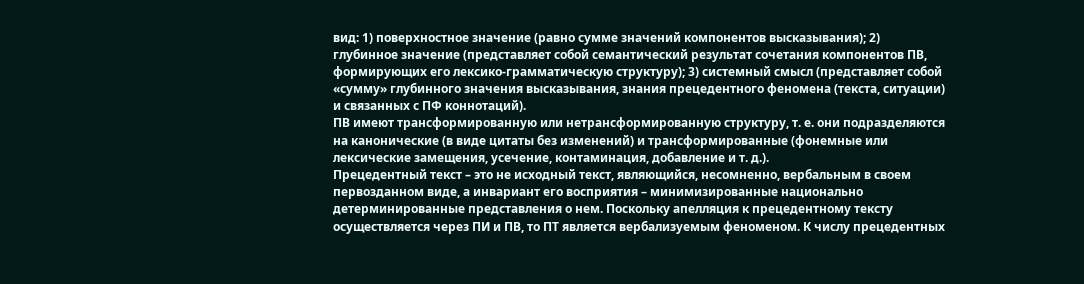вид: 1) поверхностное значение (равно сумме значений компонентов высказывания); 2) глубинное значение (представляет собой семантический результат сочетания компонентов ПВ, формирующих его лексико-грамматическую структуру); 3) системный смысл (представляет собой «сумму» глубинного значения высказывания, знания прецедентного феномена (текста, ситуации) и связанных с ПФ коннотаций).
ПВ имеют трансформированную или нетрансформированную структуру, т. е. они подразделяются на канонические (в виде цитаты без изменений) и трансформированные (фонемные или лексические замещения, усечение, контаминация, добавление и т. д.).
Прецедентный текст – это не исходный текст, являющийся, несомненно, вербальным в своем первозданном виде, а инвариант его восприятия – минимизированные национально детерминированные представления о нем. Поскольку апелляция к прецедентному тексту осуществляется через ПИ и ПВ, то ПТ является вербализуемым феноменом. К числу прецедентных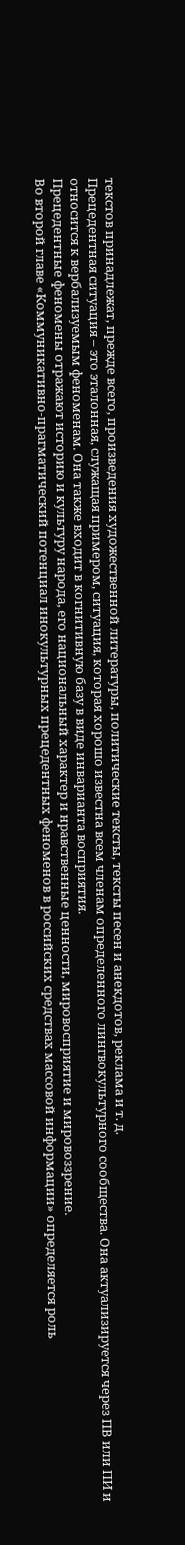текстов принадлежат, прежде всего, произведения художественной литературы, политические тексты, тексты песен и анекдотов, реклама и т. д.
Прецедентная ситуация – это эталонная, служащая примером, ситуация, которая хорошо известна всем членам определенного лингвокультурного сообщества. Она актуализируется через ПВ или ПИ и относится к вербализуемым феноменам. Она также входит в когнитивную базу в виде инварианта восприятия.
Прецедентные феномены отражают историю и культуру народа, его национальный характер и нравственные ценности, мировосприятие и мировоззрение.
Во второй главе «Коммуникативно-прагматический потенциал инокультурных прецедентных феноменов в российских средствах массовой информации» определяется роль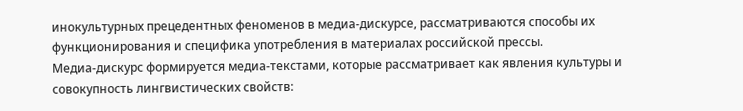инокультурных прецедентных феноменов в медиа-дискурсе, рассматриваются способы их функционирования и специфика употребления в материалах российской прессы.
Медиа-дискурс формируется медиа-текстами, которые рассматривает как явления культуры и совокупность лингвистических свойств: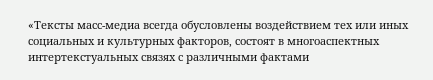«Тексты масс-медиа всегда обусловлены воздействием тех или иных социальных и культурных факторов, состоят в многоаспектных интертекстуальных связях с различными фактами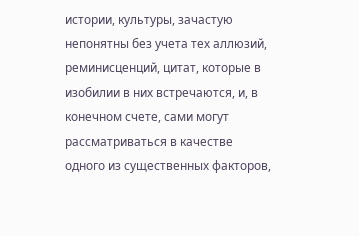истории, культуры, зачастую непонятны без учета тех аллюзий, реминисценций, цитат, которые в изобилии в них встречаются, и, в конечном счете, сами могут рассматриваться в качестве одного из существенных факторов,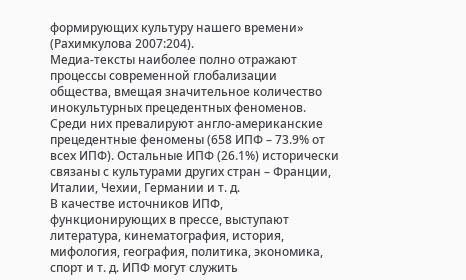формирующих культуру нашего времени» (Рахимкулова 2007:204).
Медиа-тексты наиболее полно отражают процессы современной глобализации общества, вмещая значительное количество инокультурных прецедентных феноменов. Среди них превалируют англо-американские прецедентные феномены (658 ИПФ – 73.9% от всех ИПФ). Остальные ИПФ (26.1%) исторически связаны с культурами других стран – Франции, Италии, Чехии, Германии и т. д.
В качестве источников ИПФ, функционирующих в прессе, выступают литература, кинематография, история, мифология, география, политика, экономика, спорт и т. д. ИПФ могут служить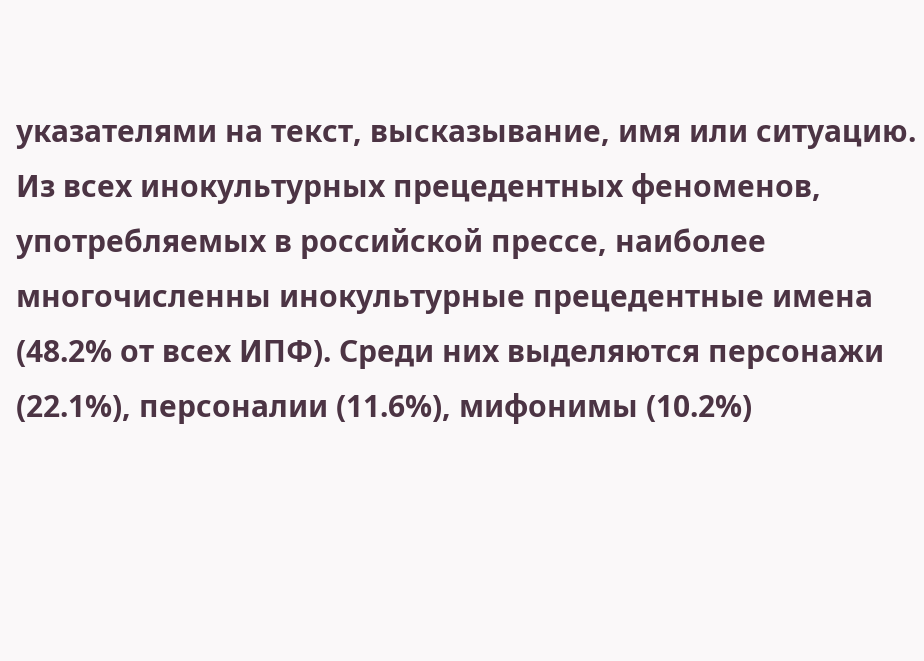указателями на текст, высказывание, имя или ситуацию.
Из всех инокультурных прецедентных феноменов, употребляемых в российской прессе, наиболее многочисленны инокультурные прецедентные имена (48.2% от всех ИПФ). Среди них выделяются персонажи (22.1%), персоналии (11.6%), мифонимы (10.2%)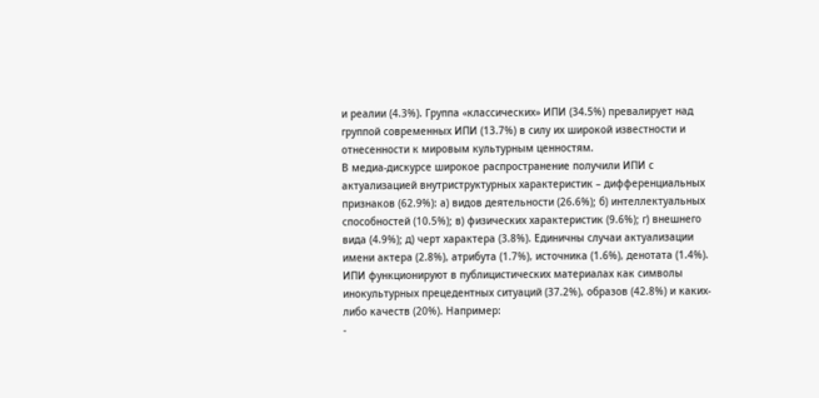и реалии (4.3%). Группа «классических» ИПИ (34.5%) превалирует над группой современных ИПИ (13.7%) в силу их широкой известности и отнесенности к мировым культурным ценностям.
В медиа-дискурсе широкое распространение получили ИПИ с актуализацией внутриструктурных характеристик – дифференциальных признаков (62.9%): а) видов деятельности (26.6%); б) интеллектуальных способностей (10.5%); в) физических характеристик (9.6%); г) внешнего вида (4.9%); д) черт характера (3.8%). Единичны случаи актуализации имени актера (2.8%), атрибута (1.7%), источника (1.6%), денотата (1.4%).
ИПИ функционируют в публицистических материалах как символы инокультурных прецедентных ситуаций (37.2%), образов (42.8%) и каких-либо качеств (20%). Например:
-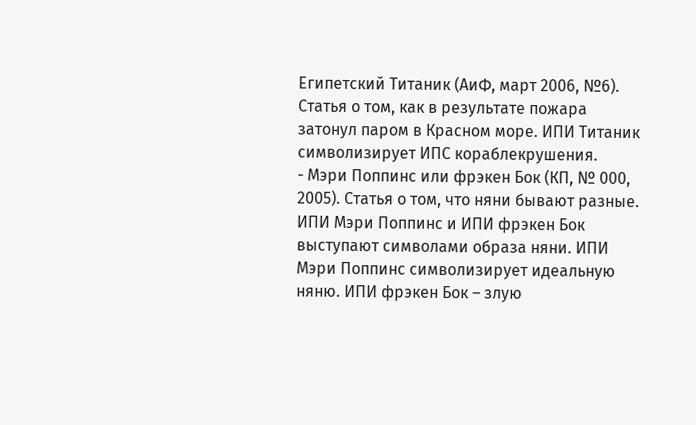Египетский Титаник (АиФ, март 2006, №6). Статья о том, как в результате пожара затонул паром в Красном море. ИПИ Титаник символизирует ИПС кораблекрушения.
- Мэри Поппинс или фрэкен Бок (КП, № 000, 2005). Статья о том, что няни бывают разные. ИПИ Мэри Поппинс и ИПИ фрэкен Бок выступают символами образа няни. ИПИ Мэри Поппинс символизирует идеальную няню. ИПИ фрэкен Бок – злую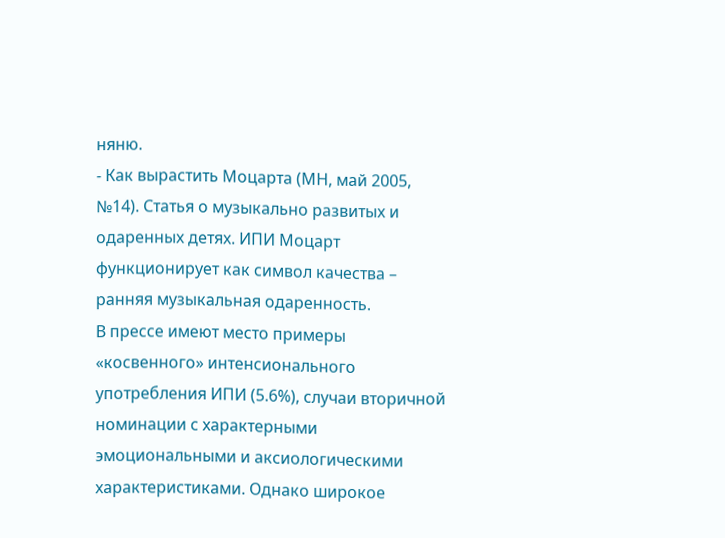няню.
- Как вырастить Моцарта (МН, май 2005, №14). Статья о музыкально развитых и одаренных детях. ИПИ Моцарт функционирует как символ качества – ранняя музыкальная одаренность.
В прессе имеют место примеры «косвенного» интенсионального употребления ИПИ (5.6%), случаи вторичной номинации с характерными эмоциональными и аксиологическими характеристиками. Однако широкое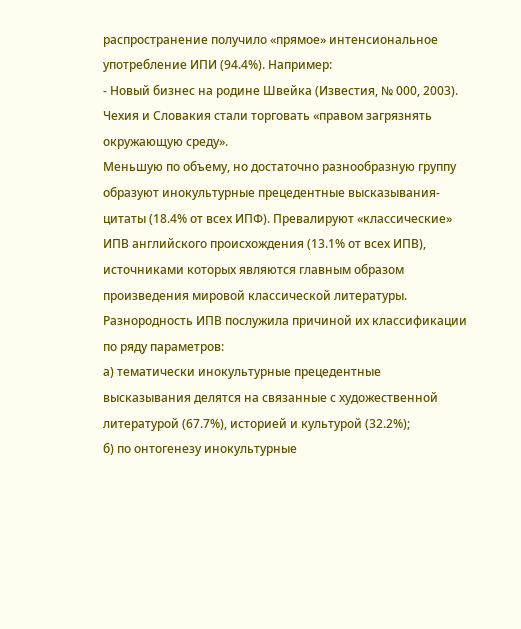распространение получило «прямое» интенсиональное употребление ИПИ (94.4%). Например:
- Новый бизнес на родине Швейка (Известия, № 000, 2003). Чехия и Словакия стали торговать «правом загрязнять окружающую среду».
Меньшую по объему, но достаточно разнообразную группу образуют инокультурные прецедентные высказывания-цитаты (18.4% от всех ИПФ). Превалируют «классические» ИПВ английского происхождения (13.1% от всех ИПВ), источниками которых являются главным образом произведения мировой классической литературы. Разнородность ИПВ послужила причиной их классификации по ряду параметров:
а) тематически инокультурные прецедентные высказывания делятся на связанные с художественной литературой (67.7%), историей и культурой (32.2%);
б) по онтогенезу инокультурные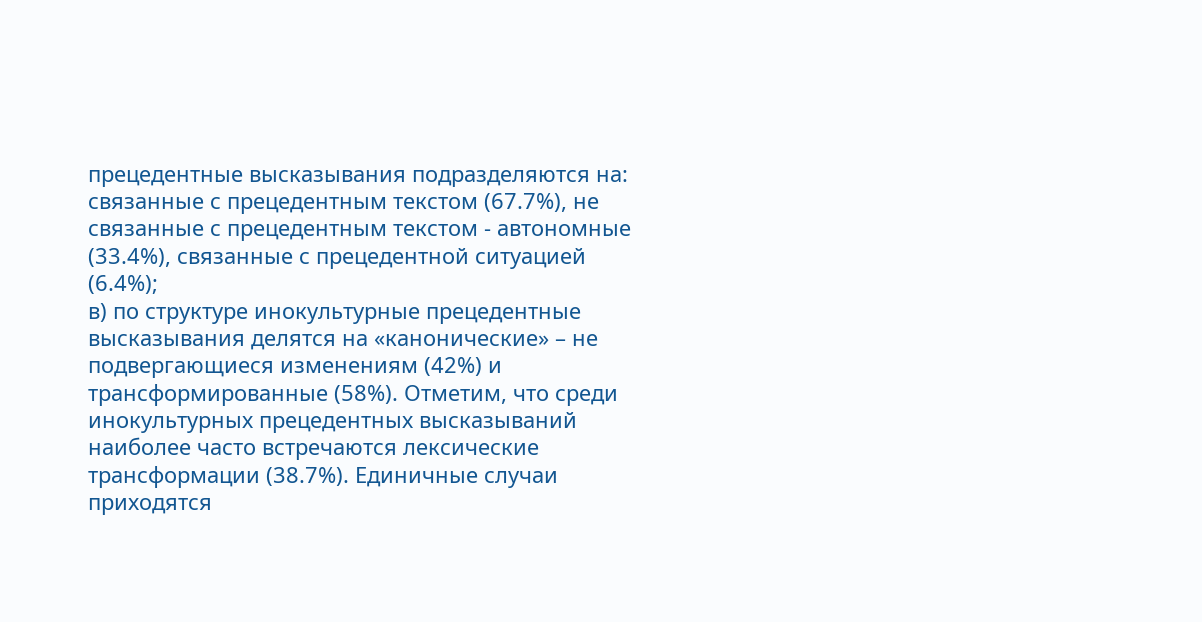прецедентные высказывания подразделяются на: связанные с прецедентным текстом (67.7%), не связанные с прецедентным текстом - автономные (33.4%), связанные с прецедентной ситуацией (6.4%);
в) по структуре инокультурные прецедентные высказывания делятся на «канонические» – не подвергающиеся изменениям (42%) и трансформированные (58%). Отметим, что среди инокультурных прецедентных высказываний наиболее часто встречаются лексические трансформации (38.7%). Единичные случаи приходятся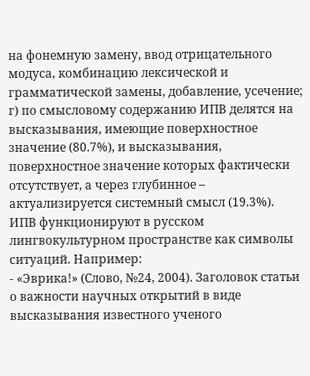на фонемную замену, ввод отрицательного модуса, комбинацию лексической и грамматической замены, добавление, усечение;
г) по смысловому содержанию ИПВ делятся на высказывания, имеющие поверхностное значение (80.7%), и высказывания, поверхностное значение которых фактически отсутствует, а через глубинное – актуализируется системный смысл (19.3%).
ИПВ функционируют в русском лингвокультурном пространстве как символы ситуаций. Например:
- «Эврика!» (Слово, №24, 2004). Заголовок статьи о важности научных открытий в виде высказывания известного ученого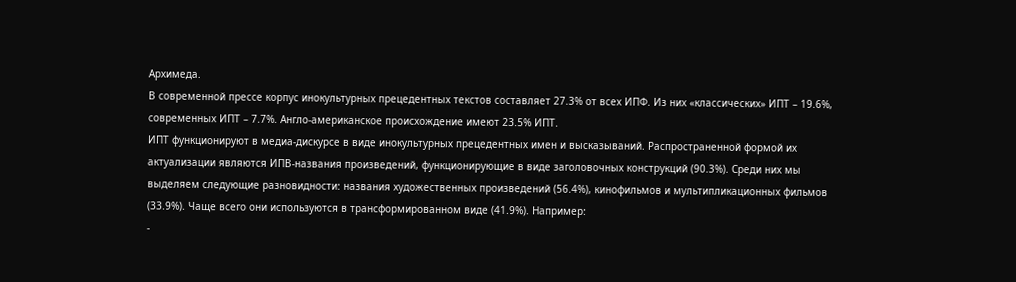Архимеда.
В современной прессе корпус инокультурных прецедентных текстов составляет 27.3% от всех ИПФ. Из них «классических» ИПТ – 19.6%, современных ИПТ – 7.7%. Англо-американское происхождение имеют 23.5% ИПТ.
ИПТ функционируют в медиа-дискурсе в виде инокультурных прецедентных имен и высказываний. Распространенной формой их актуализации являются ИПВ-названия произведений, функционирующие в виде заголовочных конструкций (90.3%). Среди них мы выделяем следующие разновидности: названия художественных произведений (56.4%), кинофильмов и мультипликационных фильмов (33.9%). Чаще всего они используются в трансформированном виде (41.9%). Например:
-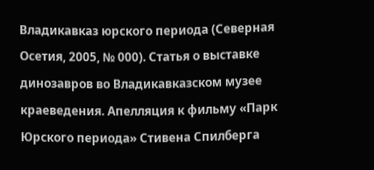Владикавказ юрского периода (Северная Осетия, 2005, № 000). Статья о выставке динозавров во Владикавказском музее краеведения. Апелляция к фильму «Парк Юрского периода» Стивена Спилберга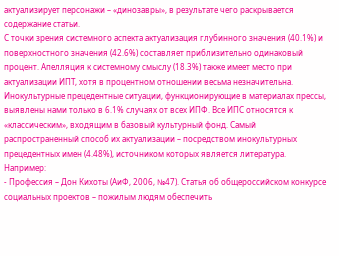актуализирует персонажи – «динозавры», в результате чего раскрывается содержание статьи.
С точки зрения системного аспекта актуализация глубинного значения (40.1%) и поверхностного значения (42.6%) составляет приблизительно одинаковый процент. Апелляция к системному смыслу (18.3%) также имеет место при актуализации ИПТ, хотя в процентном отношении весьма незначительна.
Инокультурные прецедентные ситуации, функционирующие в материалах прессы, выявлены нами только в 6.1% случаях от всех ИПФ. Все ИПС относятся к «классическим», входящим в базовый культурный фонд. Самый распространенный способ их актуализации – посредством инокультурных прецедентных имен (4.48%), источником которых является литература. Например:
- Профессия – Дон Кихоты (АиФ, 2006, №47). Статья об общероссийском конкурсе социальных проектов – пожилым людям обеспечить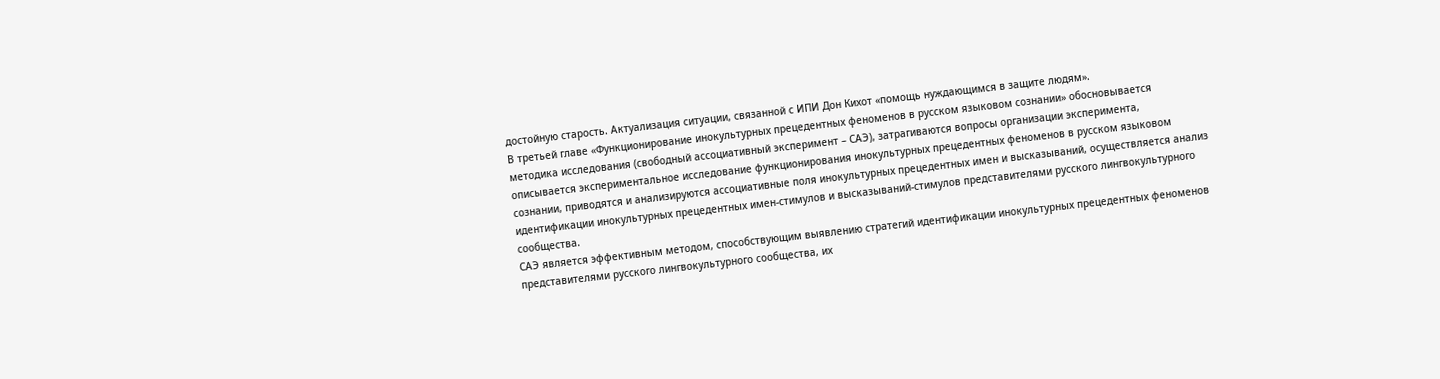достойную старость. Актуализация ситуации, связанной с ИПИ Дон Кихот «помощь нуждающимся в защите людям».
В третьей главе «Функционирование инокультурных прецедентных феноменов в русском языковом сознании» обосновывается методика исследования (свободный ассоциативный эксперимент – САЭ), затрагиваются вопросы организации эксперимента, описывается экспериментальное исследование функционирования инокультурных прецедентных феноменов в русском языковом сознании, приводятся и анализируются ассоциативные поля инокультурных прецедентных имен и высказываний, осуществляется анализ идентификации инокультурных прецедентных имен-стимулов и высказываний-стимулов представителями русского лингвокультурного сообщества.
САЭ является эффективным методом, способствующим выявлению стратегий идентификации инокультурных прецедентных феноменов представителями русского лингвокультурного сообщества, их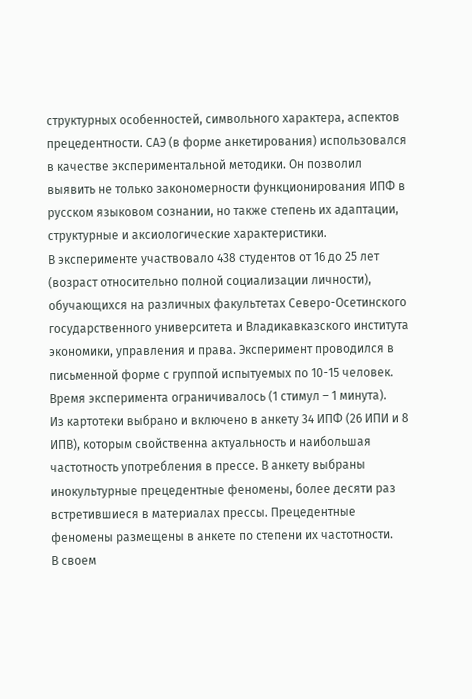структурных особенностей, символьного характера, аспектов прецедентности. САЭ (в форме анкетирования) использовался в качестве экспериментальной методики. Он позволил выявить не только закономерности функционирования ИПФ в русском языковом сознании, но также степень их адаптации, структурные и аксиологические характеристики.
В эксперименте участвовало 438 студентов от 16 до 25 лет (возраст относительно полной социализации личности), обучающихся на различных факультетах Северо-Осетинского государственного университета и Владикавказского института экономики, управления и права. Эксперимент проводился в письменной форме с группой испытуемых по 10-15 человек. Время эксперимента ограничивалось (1 стимул – 1 минута).
Из картотеки выбрано и включено в анкету 34 ИПФ (26 ИПИ и 8 ИПВ), которым свойственна актуальность и наибольшая частотность употребления в прессе. В анкету выбраны инокультурные прецедентные феномены, более десяти раз встретившиеся в материалах прессы. Прецедентные феномены размещены в анкете по степени их частотности.
В своем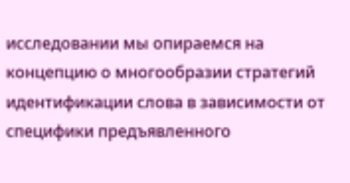исследовании мы опираемся на концепцию о многообразии стратегий идентификации слова в зависимости от специфики предъявленного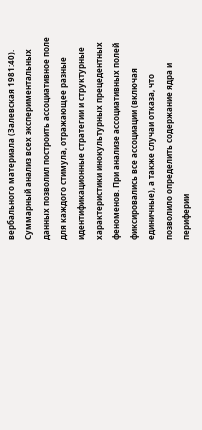вербального материала (Залевская 1981:40). Суммарный анализ всех экспериментальных данных позволил построить ассоциативное поле для каждого стимула, отражающее разные идентификационные стратегии и структурные характеристики инокультурных прецедентных феноменов. При анализе ассоциативных полей фиксировались все ассоциации (включая единичные), а также случаи отказа, что позволило определить содержание ядра и периферии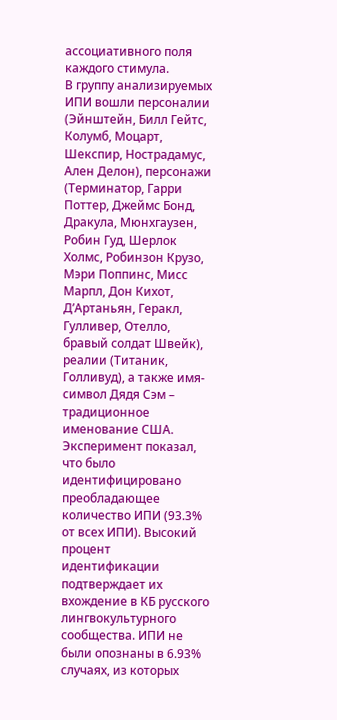ассоциативного поля каждого стимула.
В группу анализируемых ИПИ вошли персоналии (Эйнштейн, Билл Гейтс, Колумб, Моцарт, Шекспир, Нострадамус, Ален Делон), персонажи (Терминатор, Гарри Поттер, Джеймс Бонд, Дракула, Мюнхгаузен, Робин Гуд, Шерлок Холмс, Робинзон Крузо, Мэри Поппинс, Мисс Марпл, Дон Кихот, Д’Артаньян, Геракл, Гулливер, Отелло, бравый солдат Швейк), реалии (Титаник, Голливуд), а также имя-символ Дядя Сэм – традиционное именование США.
Эксперимент показал, что было идентифицировано преобладающее количество ИПИ (93.3% от всех ИПИ). Высокий процент идентификации подтверждает их вхождение в КБ русского лингвокультурного сообщества. ИПИ не были опознаны в 6.93% случаях, из которых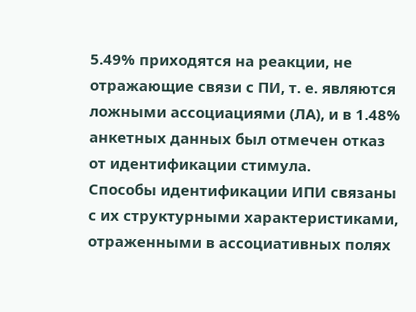5.49% приходятся на реакции, не отражающие связи с ПИ, т. е. являются ложными ассоциациями (ЛА), и в 1.48% анкетных данных был отмечен отказ от идентификации стимула.
Способы идентификации ИПИ связаны с их структурными характеристиками, отраженными в ассоциативных полях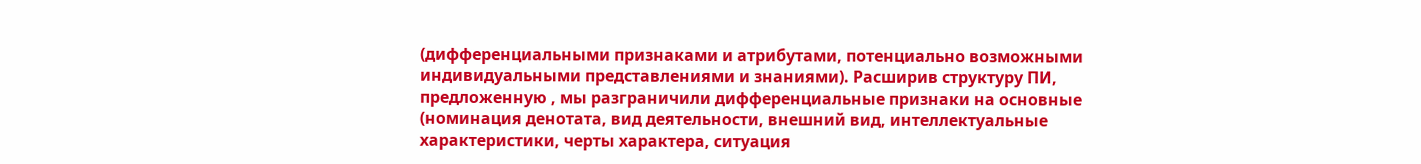(дифференциальными признаками и атрибутами, потенциально возможными индивидуальными представлениями и знаниями). Расширив структуру ПИ, предложенную , мы разграничили дифференциальные признаки на основные (номинация денотата, вид деятельности, внешний вид, интеллектуальные характеристики, черты характера, ситуация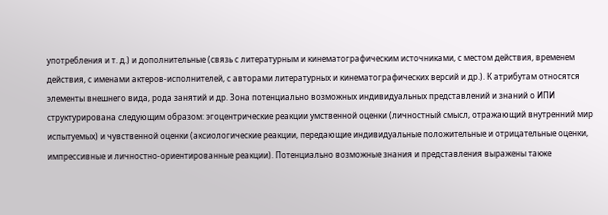употребления и т. д.) и дополнительные (связь с литературным и кинематографическим источниками, с местом действия, временем действия, с именами актеров-исполнителей, с авторами литературных и кинематографических версий и др.). К атрибутам относятся элементы внешнего вида, рода занятий и др. Зона потенциально возможных индивидуальных представлений и знаний о ИПИ структурирована следующим образом: эгоцентрические реакции умственной оценки (личностный смысл, отражающий внутренний мир испытуемых) и чувственной оценки (аксиологические реакции, передающие индивидуальные положительные и отрицательные оценки, импрессивные и личностно-ориентированные реакции). Потенциально возможные знания и представления выражены также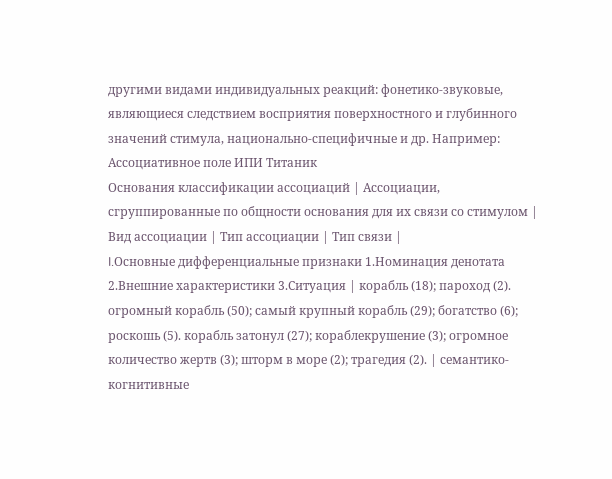другими видами индивидуальных реакций: фонетико-звуковые, являющиеся следствием восприятия поверхностного и глубинного значений стимула, национально-специфичные и др. Например:
Ассоциативное поле ИПИ Титаник
Основания классификации ассоциаций | Ассоциации, сгруппированные по общности основания для их связи со стимулом | Вид ассоциации | Тип ассоциации | Тип связи |
I.Основные дифференциальные признаки 1.Номинация денотата 2.Внешние характеристики 3.Ситуация | корабль (18); пароход (2). огромный корабль (50); самый крупный корабль (29); богатство (6); роскошь (5). корабль затонул (27); кораблекрушение (3); огромное количество жертв (3); шторм в море (2); трагедия (2). | семантико-когнитивные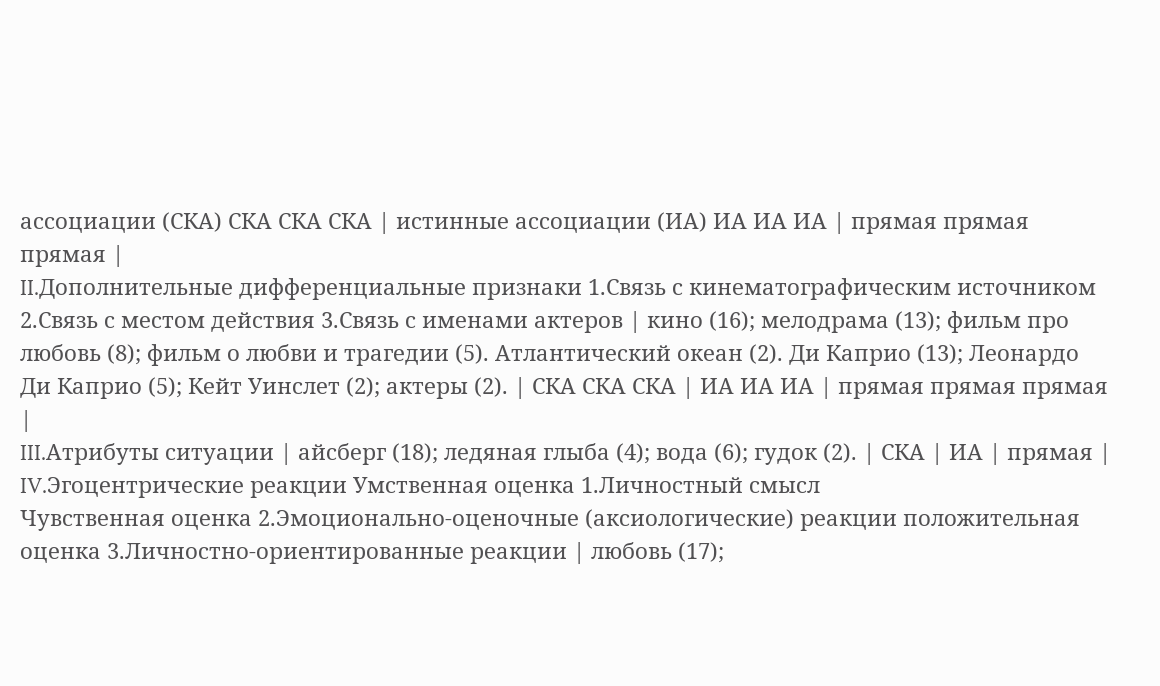ассоциации (СКА) СКА СКА СКА | истинные ассоциации (ИА) ИА ИА ИА | прямая прямая прямая |
II.Дополнительные дифференциальные признаки 1.Связь с кинематографическим источником 2.Связь с местом действия 3.Связь с именами актеров | кино (16); мелодрама (13); фильм про любовь (8); фильм о любви и трагедии (5). Атлантический океан (2). Ди Каприо (13); Леонардо Ди Каприо (5); Кейт Уинслет (2); актеры (2). | СКА СКА СКА | ИА ИА ИА | прямая прямая прямая |
III.Атрибуты ситуации | айсберг (18); ледяная глыба (4); вода (6); гудок (2). | СКА | ИА | прямая |
IV.Эгоцентрические реакции Умственная оценка 1.Личностный смысл
Чувственная оценка 2.Эмоционально-оценочные (аксиологические) реакции положительная оценка 3.Личностно-ориентированные реакции | любовь (17);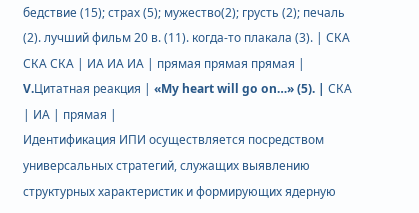бедствие (15); страх (5); мужество(2); грусть (2); печаль (2). лучший фильм 20 в. (11). когда-то плакала (3). | СКА СКА СКА | ИА ИА ИА | прямая прямая прямая |
V.Цитатная реакция | «My heart will go on…» (5). | СКА | ИА | прямая |
Идентификация ИПИ осуществляется посредством универсальных стратегий, служащих выявлению структурных характеристик и формирующих ядерную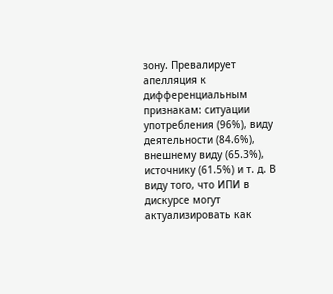зону. Превалирует апелляция к дифференциальным признакам: ситуации употребления (96%), виду деятельности (84.6%), внешнему виду (65.3%), источнику (61.5%) и т. д. В виду того, что ИПИ в дискурсе могут актуализировать как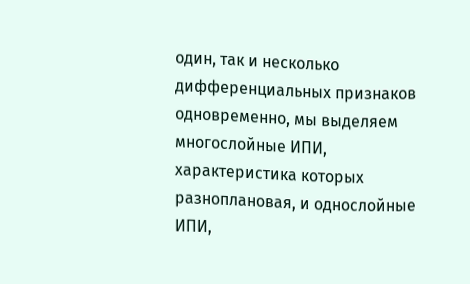один, так и несколько дифференциальных признаков одновременно, мы выделяем многослойные ИПИ, характеристика которых разноплановая, и однослойные ИПИ,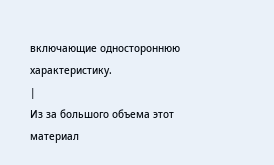включающие одностороннюю характеристику.
|
Из за большого объема этот материал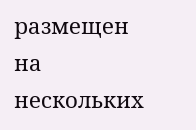размещен на нескольких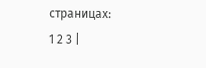страницах:
1 2 3 |